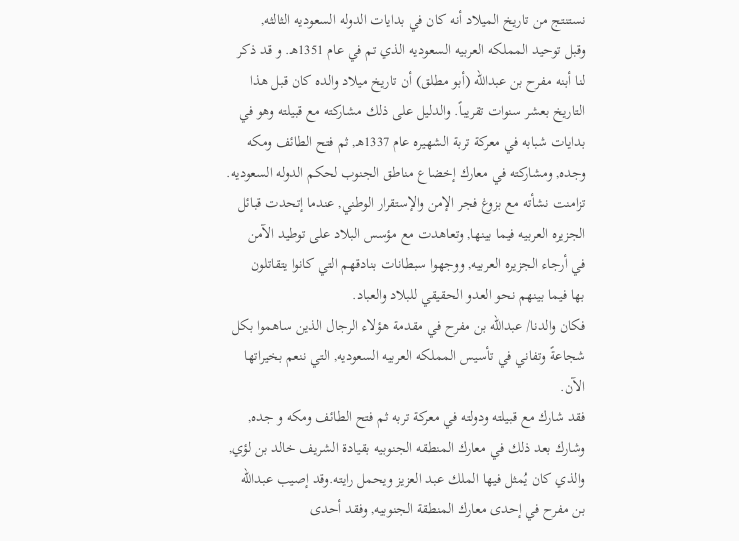نستنتج من تاريخ الميلاد أنه كان في بدايات الدوله السعوديه الثالثه,
وقبل توحيد المملكه العربيه السعوديه الذي تم في عام 1351هـ. و قد ذكر
لنا أبنه مفرح بن عبدالله (أبو مطلق) أن تاريخ ميلاد والده كان قبل هذا
التاريخ بعشر سنوات تقريباً. والدليل على ذلك مشاركته مع قبيلته وهو في
بدايات شبابه في معركة تربة الشهيره عام 1337هـ, ثم فتح الطائف ومكه
وجده, ومشاركته في معارك إخضاع مناطق الجنوب لحكم الدوله السعوديه.
تزامنت نشأته مع بزوغ فجر الإمن والإستقرار الوطني, عندما إتحدت قبائل
الجزيره العربيه فيما بينها, وتعاهدت مع مؤسس البلاد على توطيد الآمن
في أرجاء الجزيره العربيه, ووجهوا سبطانات بنادقهم التي كانوا يتقاتلون
بها فيما بينهم نحو العدو الحقيقي للبلاد والعباد.
فكان والدنا/ عبدالله بن مفرح في مقدمة هؤلاء الرجال الذين ساهموا بكل
شجاعةً وتفاني في تأسيس المملكه العربيه السعوديه, التي ننعم بخيراتها
الآن.
فقد شارك مع قبيلته ودولته في معركة تربه ثم فتح الطائف ومكه و جده,
وشارك بعد ذلك في معارك المنطقه الجنوبيه بقيادة الشريف خالد بن لؤي,
والذي كان يُمثل فيها الملك عبد العزيز ويحمل رايته.وقد إصيب عبدالله
بن مفرح في إحدى معارك المنطقة الجنوبيه, وفقد أحدى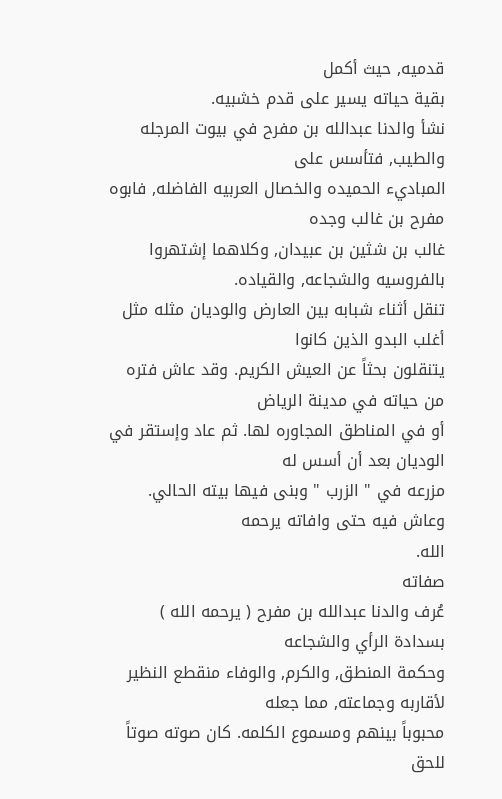قدميه, حيث أكمل
بقية حياته يسير على قدم خشبيه.
نشأ والدنا عبدالله بن مفرح في بيوت المرجله والطيب, فتأسس على
المباديء الحميده والخصال العربيه الفاضله, فابوه مفرح بن غالب وجده
غالب بن شثين بن عبيدان, وكلاهما إشتهروا بالفروسيه والشجاعه, والقياده.
تنقل أثناء شبابه بين العارض والوديان مثله مثل أغلب البدو الذين كانوا
يتنقلون بحثاً عن العيش الكريم. وقد عاش فتره من حياته في مدينة الرياض
أو في المناطق المجاوره لها. ثم عاد وإستقر في الوديان بعد أن أسس له
مزرعه في " الزرب " وبنى فيها بيته الحالي. وعاش فيه حتى وافاته يرحمه
الله.
صفاته
عُرف والدنا عبدالله بن مفرح ( يرحمه الله ) بسدادة الرأي والشجاعه
وحكمة المنطق, والكرم, والوفاء منقطع النظير لأقاربه وجماعته, مما جعله
محبوباً بينهم ومسموع الكلمه. كان صوته صوتاً للحق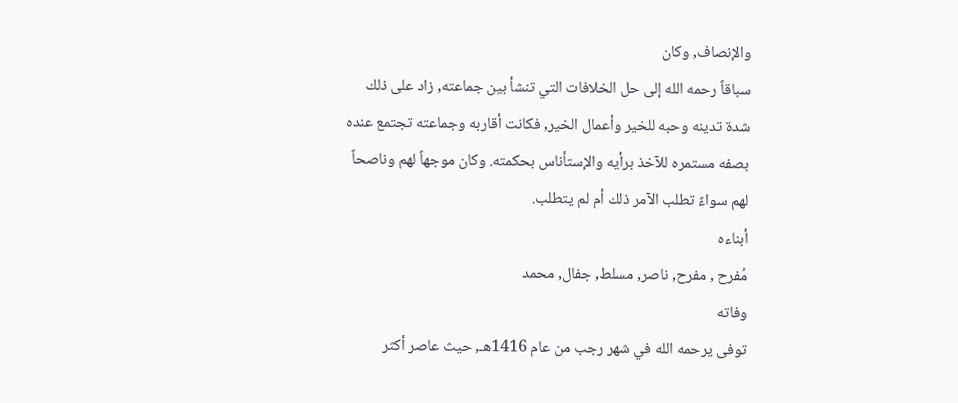والإنصاف, وكان
سباقاً رحمه الله إلى حل الخلافات التي تنشأ بين جماعته, زاد على ذلك
شدة تدينه وحبه للخير وأعمال الخير, فكانت أقاربه وجماعته تجتمع عنده
بصفه مستمره للآخذ برأيه والإستأناس بحكمته. وكان موجهاً لهم وناصحاً
لهم سواءً تطلب الآمر ذلك أم لم يتطلب.
أبناءه
مُفرح , مفرح, ناصر, مسلط, جفال, محمد
وفاته
توفى يرحمه الله في شهر رجب من عام 1416هـ, حيث عاصر أكثر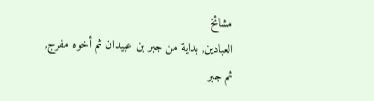مشائخ
العبادين, بداية من جبر بن عبيدان ثم أخوه مفرج, ثم جبر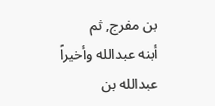بن مفرج, ثم
أبنه عبدالله وأخيراً عبدالله بن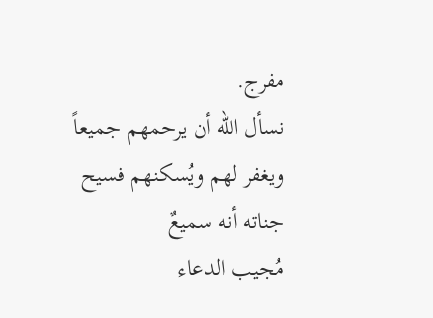مفرج.
نسأل الله أن يرحمهم جميعاً ويغفر لهم ويُسكنهم فسيح جناته أنه سميعٌ
مُجيب الدعاء